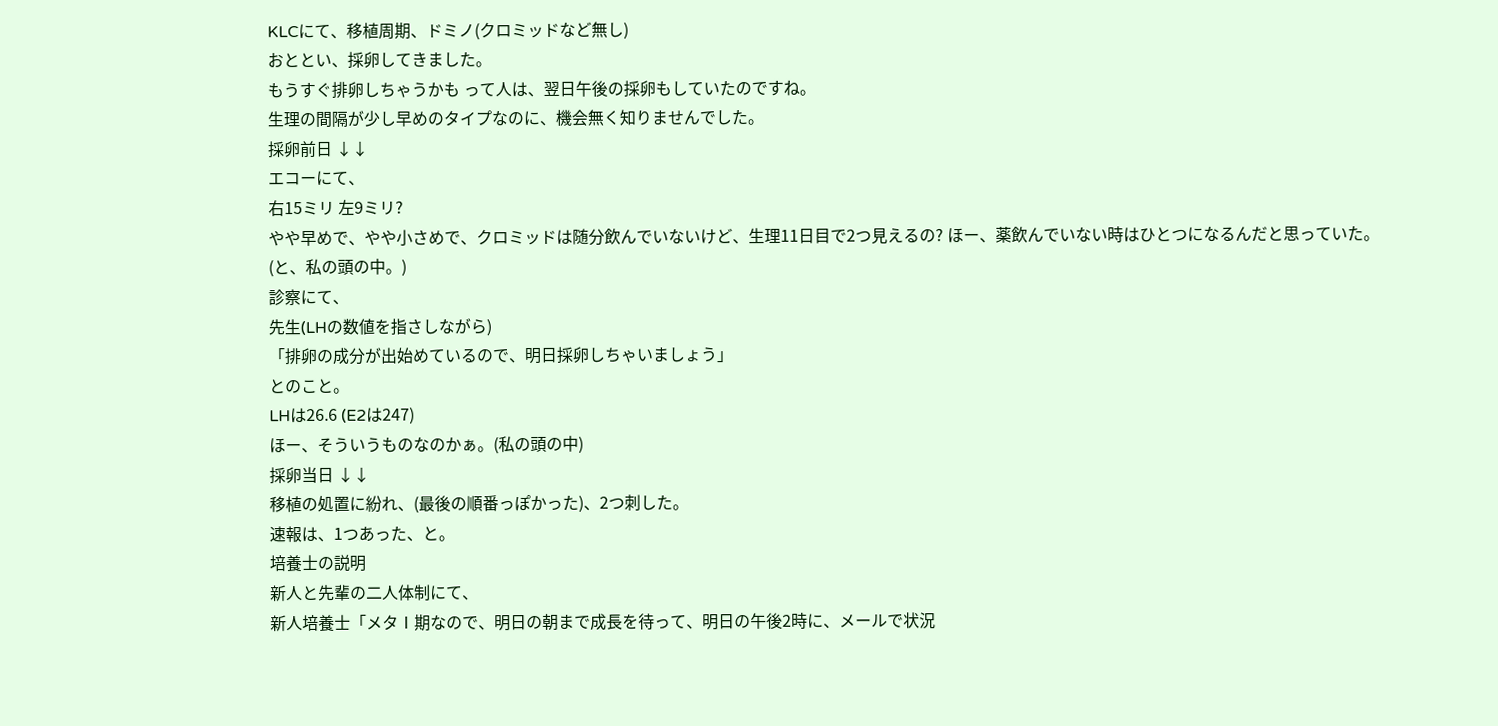KLCにて、移植周期、ドミノ(クロミッドなど無し)
おととい、採卵してきました。
もうすぐ排卵しちゃうかも って人は、翌日午後の採卵もしていたのですね。
生理の間隔が少し早めのタイプなのに、機会無く知りませんでした。
採卵前日 ↓↓
エコーにて、
右15ミリ 左9ミリ?
やや早めで、やや小さめで、クロミッドは随分飲んでいないけど、生理11日目で2つ見えるの? ほー、薬飲んでいない時はひとつになるんだと思っていた。
(と、私の頭の中。)
診察にて、
先生(LHの数値を指さしながら)
「排卵の成分が出始めているので、明日採卵しちゃいましょう」
とのこと。
LHは26.6 (E2は247)
ほー、そういうものなのかぁ。(私の頭の中)
採卵当日 ↓↓
移植の処置に紛れ、(最後の順番っぽかった)、2つ刺した。
速報は、1つあった、と。
培養士の説明
新人と先輩の二人体制にて、
新人培養士「メタⅠ期なので、明日の朝まで成長を待って、明日の午後2時に、メールで状況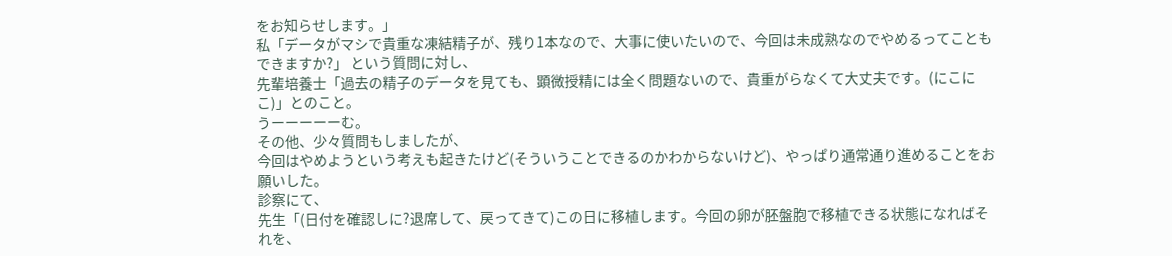をお知らせします。」
私「データがマシで貴重な凍結精子が、残り1本なので、大事に使いたいので、今回は未成熟なのでやめるってこともできますか?」 という質問に対し、
先輩培養士「過去の精子のデータを見ても、顕微授精には全く問題ないので、貴重がらなくて大丈夫です。(にこにこ)」とのこと。
うーーーーーむ。
その他、少々質問もしましたが、
今回はやめようという考えも起きたけど(そういうことできるのかわからないけど)、やっぱり通常通り進めることをお願いした。
診察にて、
先生「(日付を確認しに?退席して、戻ってきて)この日に移植します。今回の卵が胚盤胞で移植できる状態になればそれを、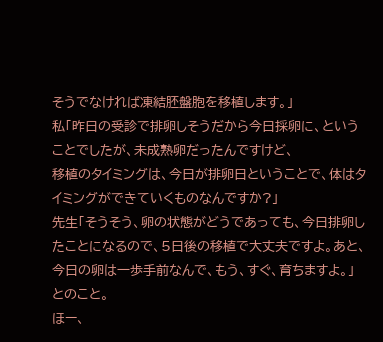そうでなければ凍結胚盤胞を移植します。」
私「昨日の受診で排卵しそうだから今日採卵に、ということでしたが、未成熟卵だったんですけど、
移植のタイミングは、今日が排卵日ということで、体はタイミングができていくものなんですか?」
先生「そうそう、卵の状態がどうであっても、今日排卵したことになるので、5日後の移植で大丈夫ですよ。あと、今日の卵は一歩手前なんで、もう、すぐ、育ちますよ。」
とのこと。
ほー、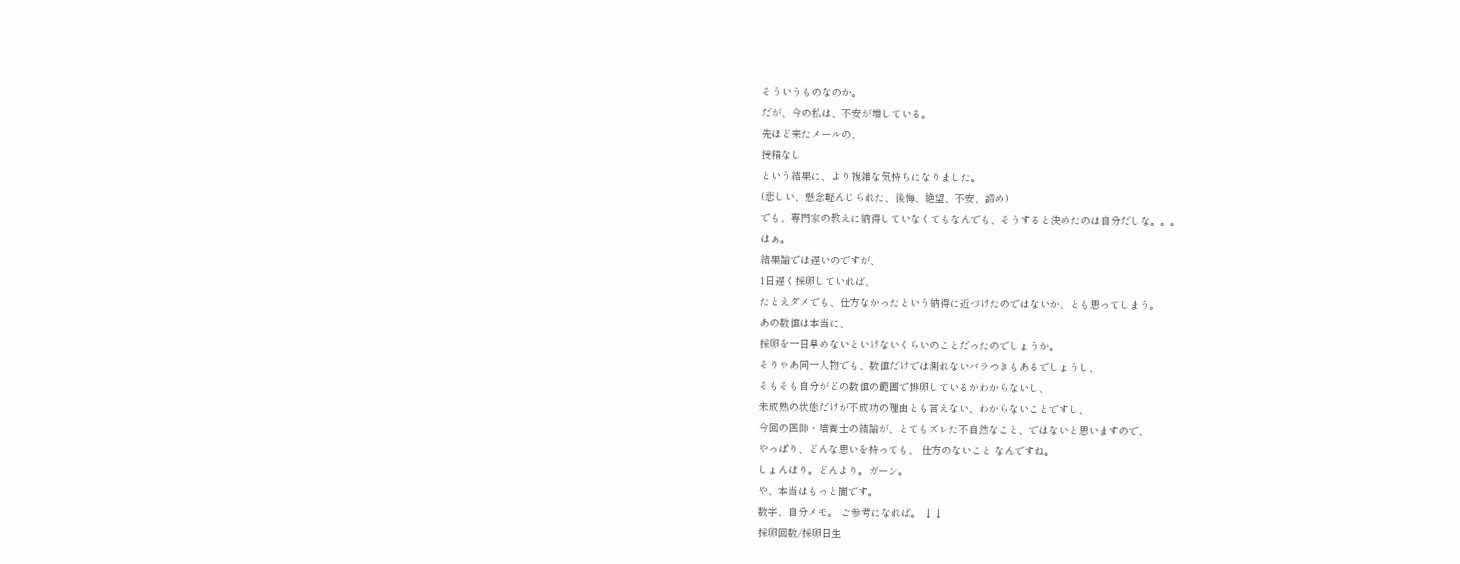そういうものなのか。
だが、今の私は、不安が増している。
先ほど来たメールの、
授精なし
という結果に、より複雑な気持ちになりました。
(悲しい、懸念軽んじられた、後悔、絶望、不安、諦め)
でも、専門家の教えに納得していなくてもなんでも、そうすると決めたのは自分だしな。。。
はぁ。
結果論では遅いのですが、
1日遅く採卵していれば、
たとえダメでも、仕方なかったという納得に近づけたのではないか、とも思ってしまう。
あの数値は本当に、
採卵を一日早めないといけないくらいのことだったのでしょうか。
そりゃあ同一人物でも、数値だけでは測れないバラつきもあるでしょうし、
そもそも自分がどの数値の範囲で排卵しているかわからないし、
未成熟の状態だけが不成功の理由とも言えない、わからないことですし、
今回の医師・培養士の結論が、とてもズレた不自然なこと、ではないと思いますので、
やっぱり、どんな思いを持っても、 仕方のないこと なんですね。
しょんぼり。どんより。ガーン。
や、本当はもっと闇です。
数字、自分メモ。 ご参考になれば。 ↓↓
採卵回数/採卵日生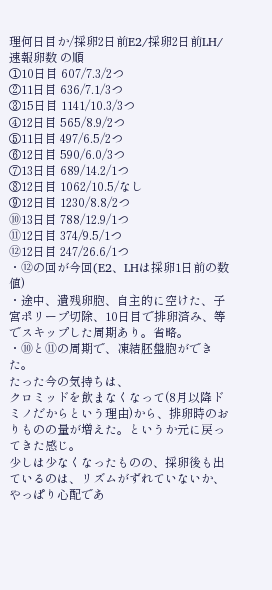理何日目か/採卵2日前E2/採卵2日前LH/速報卵数 の順
①10日目 607/7.3/2つ
②11日目 636/7.1/3つ
③15日目 1141/10.3/3つ
④12日目 565/8.9/2つ
⑤11日目 497/6.5/2つ
⑥12日目 590/6.0/3つ
⑦13日目 689/14.2/1つ
⑧12日目 1062/10.5/なし
⑨12日目 1230/8.8/2つ
⑩13日目 788/12.9/1つ
⑪12日目 374/9.5/1つ
⑫12日目 247/26.6/1つ
・⑫の回が今回(E2、LHは採卵1日前の数値)
・途中、遺残卵胞、自主的に空けた、子宮ポリープ切除、10日目で排卵済み、等でスキップした周期あり。省略。
・⑩と⑪の周期で、凍結胚盤胞ができた。
たった今の気持ちは、
クロミッドを飲まなくなって(8月以降ドミノだからという理由)から、排卵時のおりものの量が増えた。というか元に戻ってきた感じ。
少しは少なくなったものの、採卵後も出ているのは、リズムがずれていないか、やっぱり心配であ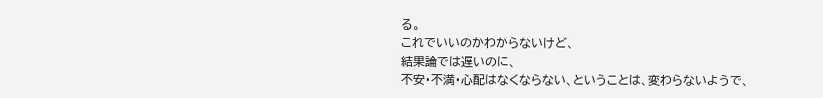る。
これでいいのかわからないけど、
結果論では遅いのに、
不安・不満・心配はなくならない、ということは、変わらないようで、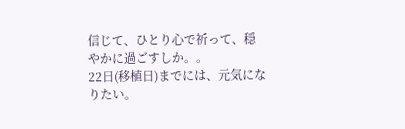信じて、ひとり心で祈って、穏やかに過ごすしか。。
22日(移植日)までには、元気になりたい。